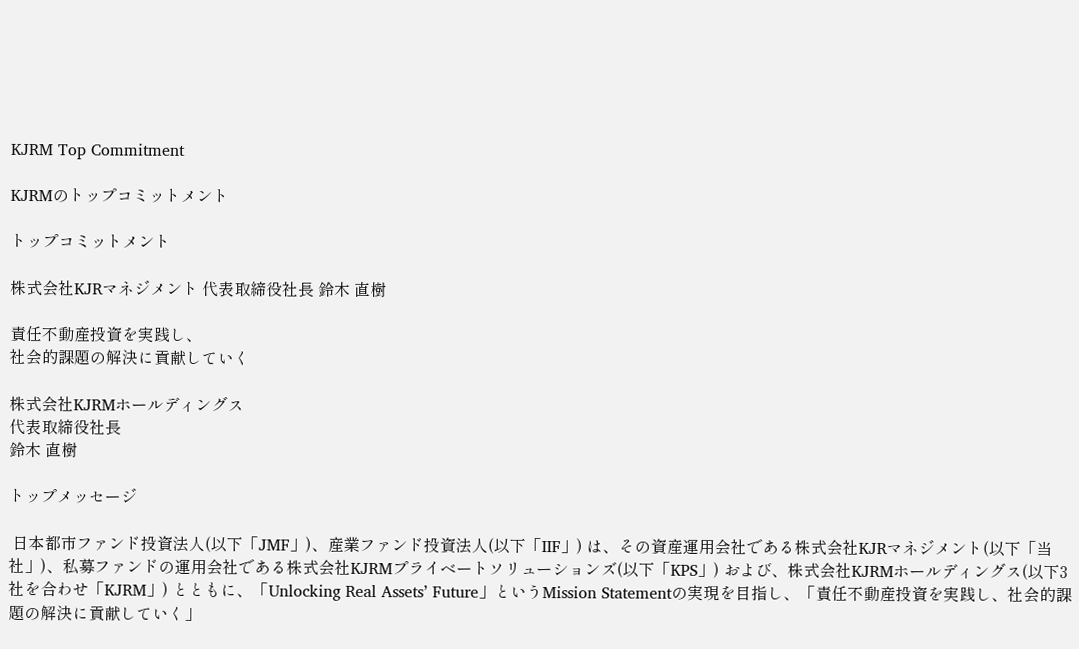KJRM Top Commitment

KJRMのトップコミットメント

トップコミットメント

株式会社KJRマネジメント 代表取締役社長 鈴木 直樹

責任不動産投資を実践し、
社会的課題の解決に貢献していく

株式会社KJRMホールディングス
代表取締役社長
鈴木 直樹

トップメッセージ

 日本都市ファンド投資法人(以下「JMF」)、産業ファンド投資法人(以下「IIF」) は、その資産運用会社である株式会社KJRマネジメント(以下「当社」)、私募ファンドの運用会社である株式会社KJRMプライベートソリューションズ(以下「KPS」) および、株式会社KJRMホールディングス(以下3社を合わせ「KJRM」) とともに、「Unlocking Real Assets’ Future」というMission Statementの実現を目指し、「責任不動産投資を実践し、社会的課題の解決に貢献していく」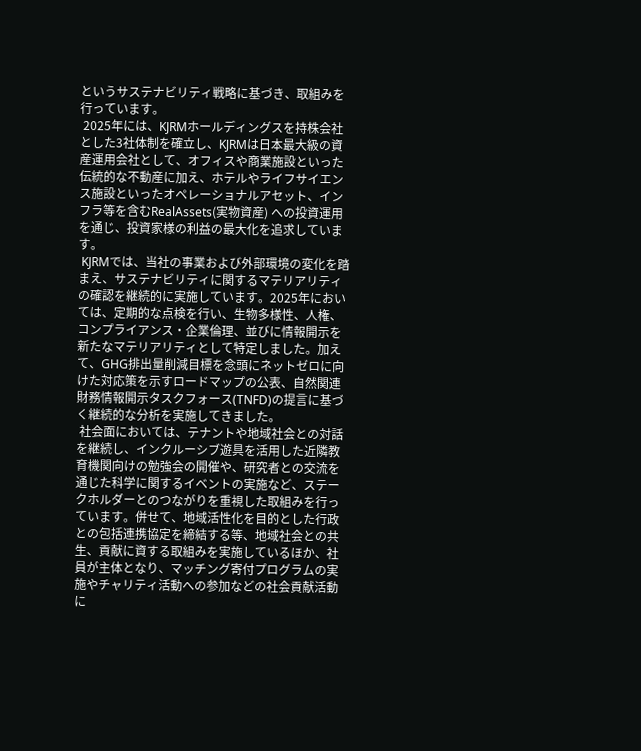というサステナビリティ戦略に基づき、取組みを行っています。
 2025年には、KJRMホールディングスを持株会社とした3社体制を確立し、KJRMは日本最大級の資産運用会社として、オフィスや商業施設といった伝統的な不動産に加え、ホテルやライフサイエンス施設といったオペレーショナルアセット、インフラ等を含むRealAssets(実物資産) への投資運用を通じ、投資家様の利益の最大化を追求しています。
 KJRMでは、当社の事業および外部環境の変化を踏まえ、サステナビリティに関するマテリアリティの確認を継続的に実施しています。2025年においては、定期的な点検を行い、生物多様性、人権、コンプライアンス・企業倫理、並びに情報開示を新たなマテリアリティとして特定しました。加えて、GHG排出量削減目標を念頭にネットゼロに向けた対応策を示すロードマップの公表、自然関連財務情報開示タスクフォース(TNFD)の提言に基づく継続的な分析を実施してきました。
 社会面においては、テナントや地域社会との対話を継続し、インクルーシブ遊具を活用した近隣教育機関向けの勉強会の開催や、研究者との交流を通じた科学に関するイベントの実施など、ステークホルダーとのつながりを重視した取組みを行っています。併せて、地域活性化を目的とした行政との包括連携協定を締結する等、地域社会との共生、貢献に資する取組みを実施しているほか、社員が主体となり、マッチング寄付プログラムの実施やチャリティ活動への参加などの社会貢献活動に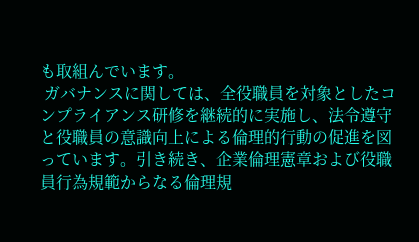も取組んでいます。
 ガバナンスに関しては、全役職員を対象としたコンプライアンス研修を継続的に実施し、法令遵守と役職員の意識向上による倫理的行動の促進を図っています。引き続き、企業倫理憲章および役職員行為規範からなる倫理規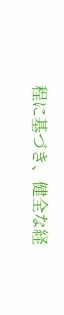程に基づき、健全な経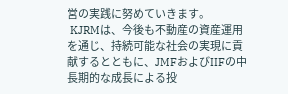営の実践に努めていきます。
 KJRMは、今後も不動産の資産運用を通じ、持続可能な社会の実現に貢献するとともに、JMFおよびIIFの中長期的な成長による投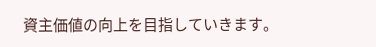資主価値の向上を目指していきます。